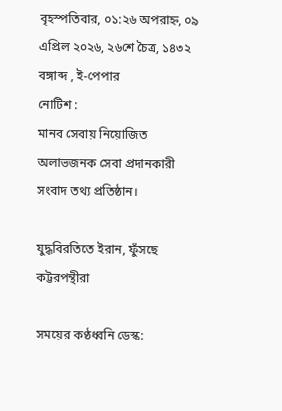বৃহস্পতিবার, ০১:২৬ অপরাহ্ন, ০৯ এপ্রিল ২০২৬, ২৬শে চৈত্র, ১৪৩২ বঙ্গাব্দ , ই-পেপার
নোটিশ :
মানব সেবায় নিয়োজিত অলাভজনক সেবা প্রদানকারী সংবাদ তথ্য প্রতিষ্ঠান।

যুদ্ধবিরতিতে ইরান, ফুঁসছে কট্টরপন্থীরা

সময়ের কণ্ঠধ্বনি ডেস্ক: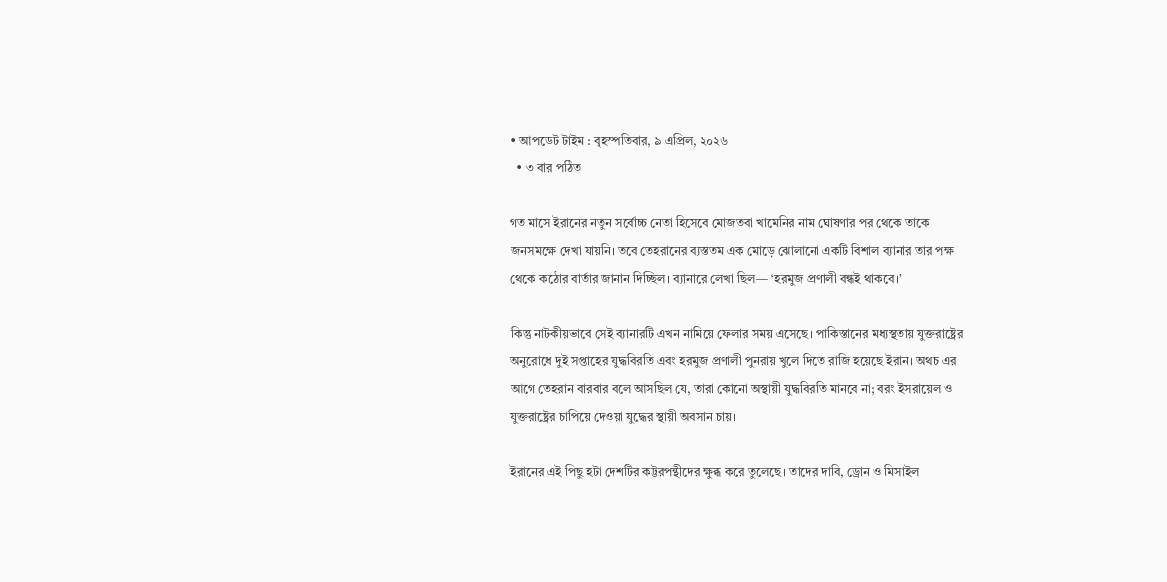• আপডেট টাইম : বৃহস্পতিবার, ৯ এপ্রিল, ২০২৬
  • ৩ বার পঠিত

গত মাসে ইরানের নতুন সর্বোচ্চ নেতা হিসেবে মোজতবা খামেনির নাম ঘোষণার পর থেকে তাকে জনসমক্ষে দেখা যায়নি। তবে তেহরানের ব্যস্ততম এক মোড়ে ঝোলানো একটি বিশাল ব্যানার তার পক্ষ থেকে কঠোর বার্তার জানান দিচ্ছিল। ব্যানারে লেখা ছিল— ‘হরমুজ প্রণালী বন্ধই থাকবে।’

কিন্তু নাটকীয়ভাবে সেই ব্যানারটি এখন নামিয়ে ফেলার সময় এসেছে। পাকিস্তানের মধ্যস্থতায় যুক্তরাষ্ট্রের অনুরোধে দুই সপ্তাহের যুদ্ধবিরতি এবং হরমুজ প্রণালী পুনরায় খুলে দিতে রাজি হয়েছে ইরান। অথচ এর আগে তেহরান বারবার বলে আসছিল যে, তারা কোনো অস্থায়ী যুদ্ধবিরতি মানবে না; বরং ইসরায়েল ও যুক্তরাষ্ট্রের চাপিয়ে দেওয়া যুদ্ধের স্থায়ী অবসান চায়।

ইরানের এই পিছু হটা দেশটির কট্টরপন্থীদের ক্ষুব্ধ করে তুলেছে। তাদের দাবি, ড্রোন ও মিসাইল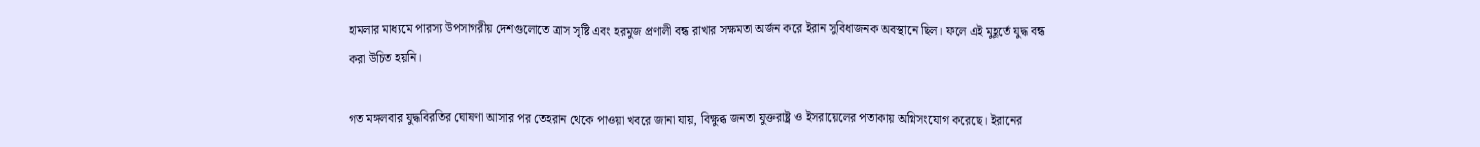হামলার মাধ্যমে পারস্য উপসাগরীয় দেশগুলোতে ত্রাস সৃষ্টি এবং হরমুজ প্রণালী বন্ধ রাখার সক্ষমতা অর্জন করে ইরান সুবিধাজনক অবস্থানে ছিল। ফলে এই মুহূর্তে যুদ্ধ বন্ধ করা উচিত হয়নি।

গত মঙ্গলবার যুদ্ধবিরতির ঘোষণা আসার পর তেহরান থেকে পাওয়া খবরে জানা যায়, বিক্ষুব্ধ জনতা যুক্তরাষ্ট্র ও ইসরায়েলের পতাকায় অগ্নিসংযোগ করেছে। ইরানের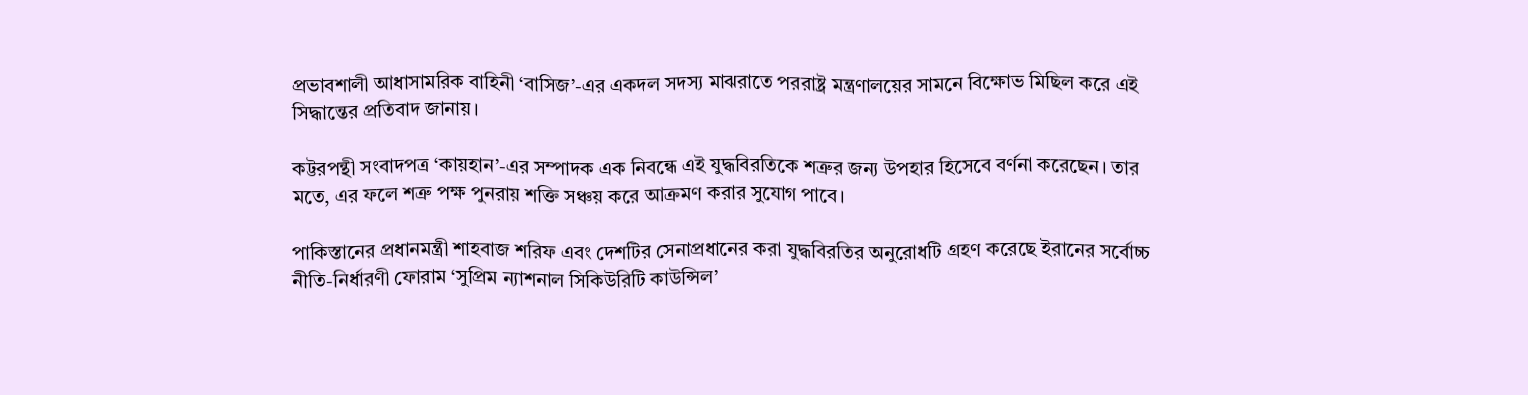প্রভাবশালী আধাসামরিক বাহিনী ‘বাসিজ’-এর একদল সদস্য মাঝরাতে পররাষ্ট্র মন্ত্রণালয়ের সামনে বিক্ষোভ মিছিল করে এই সিদ্ধান্তের প্রতিবাদ জানায়।

কট্টরপন্থী সংবাদপত্র ‘কায়হান’-এর সম্পাদক এক নিবন্ধে এই যুদ্ধবিরতিকে শত্রুর জন্য উপহার হিসেবে বর্ণনা করেছেন। তার মতে, এর ফলে শত্রু পক্ষ পুনরায় শক্তি সঞ্চয় করে আক্রমণ করার সুযোগ পাবে।

পাকিস্তানের প্রধানমন্ত্রী শাহবাজ শরিফ এবং দেশটির সেনাপ্রধানের করা যুদ্ধবিরতির অনুরোধটি গ্রহণ করেছে ইরানের সর্বোচ্চ নীতি-নির্ধারণী ফোরাম ‘সুপ্রিম ন্যাশনাল সিকিউরিটি কাউন্সিল’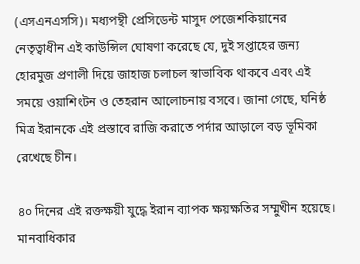(এসএনএসসি)। মধ্যপন্থী প্রেসিডেন্ট মাসুদ পেজেশকিয়ানের নেতৃত্বাধীন এই কাউন্সিল ঘোষণা করেছে যে, দুই সপ্তাহের জন্য হোরমুজ প্রণালী দিয়ে জাহাজ চলাচল স্বাভাবিক থাকবে এবং এই সময়ে ওয়াশিংটন ও তেহরান আলোচনায় বসবে। জানা গেছে, ঘনিষ্ঠ মিত্র ইরানকে এই প্রস্তাবে রাজি করাতে পর্দার আড়ালে বড় ভূমিকা রেখেছে চীন।

৪০ দিনের এই রক্তক্ষয়ী যুদ্ধে ইরান ব্যাপক ক্ষয়ক্ষতির সম্মুখীন হয়েছে। মানবাধিকার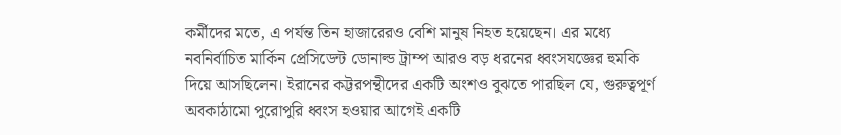কর্মীদের মতে, এ পর্যন্ত তিন হাজারেরও বেশি মানুষ নিহত হয়েছেন। এর মধ্যে নবনির্বাচিত মার্কিন প্রেসিডেন্ট ডোনাল্ড ট্রাম্প আরও বড় ধরনের ধ্বংসযজ্ঞের হুমকি দিয়ে আসছিলেন। ইরানের কট্টরপন্থীদের একটি অংশও বুঝতে পারছিল যে, গুরুত্বপূর্ণ অবকাঠামো পুরোপুরি ধ্বংস হওয়ার আগেই একটি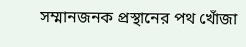সম্মানজনক প্রস্থানের পথ খোঁজা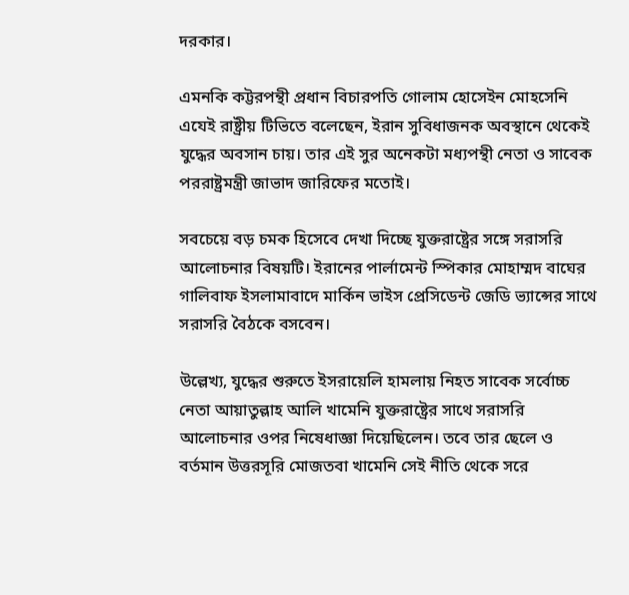দরকার।

এমনকি কট্টরপন্থী প্রধান বিচারপতি গোলাম হোসেইন মোহসেনি এযেই রাষ্ট্রীয় টিভিতে বলেছেন, ইরান সুবিধাজনক অবস্থানে থেকেই যুদ্ধের অবসান চায়। তার এই সুর অনেকটা মধ্যপন্থী নেতা ও সাবেক পররাষ্ট্রমন্ত্রী জাভাদ জারিফের মতোই।

সবচেয়ে বড় চমক হিসেবে দেখা দিচ্ছে যুক্তরাষ্ট্রের সঙ্গে সরাসরি আলোচনার বিষয়টি। ইরানের পার্লামেন্ট স্পিকার মোহাম্মদ বাঘের গালিবাফ ইসলামাবাদে মার্কিন ভাইস প্রেসিডেন্ট জেডি ভ্যান্সের সাথে সরাসরি বৈঠকে বসবেন।

উল্লেখ্য, যুদ্ধের শুরুতে ইসরায়েলি হামলায় নিহত সাবেক সর্বোচ্চ নেতা আয়াতুল্লাহ আলি খামেনি যুক্তরাষ্ট্রের সাথে সরাসরি আলোচনার ওপর নিষেধাজ্ঞা দিয়েছিলেন। তবে তার ছেলে ও বর্তমান উত্তরসূরি মোজতবা খামেনি সেই নীতি থেকে সরে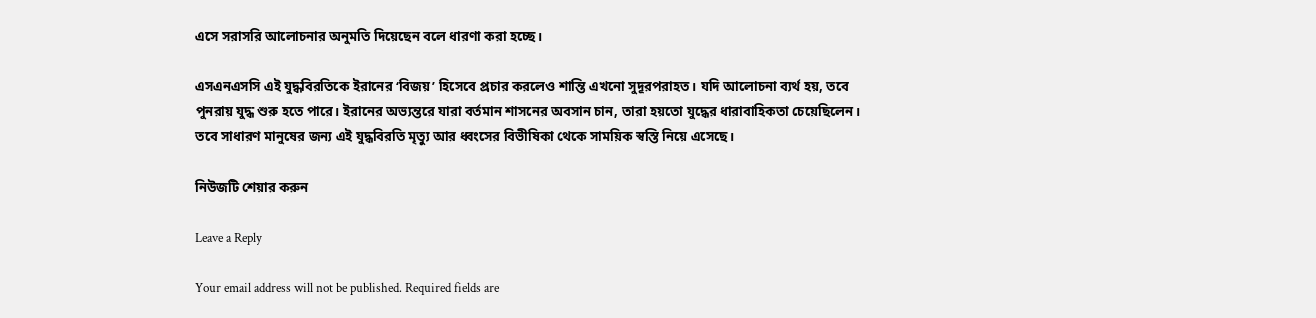এসে সরাসরি আলোচনার অনুমতি দিয়েছেন বলে ধারণা করা হচ্ছে।

এসএনএসসি এই যুদ্ধবিরতিকে ইরানের ‘বিজয়’ হিসেবে প্রচার করলেও শান্তি এখনো সুদূরপরাহত। যদি আলোচনা ব্যর্থ হয়, তবে পুনরায় যুদ্ধ শুরু হতে পারে। ইরানের অভ্যন্তরে যারা বর্তমান শাসনের অবসান চান, তারা হয়তো যুদ্ধের ধারাবাহিকতা চেয়েছিলেন। তবে সাধারণ মানুষের জন্য এই যুদ্ধবিরতি মৃত্যু আর ধ্বংসের বিভীষিকা থেকে সাময়িক স্বস্তি নিয়ে এসেছে।

নিউজটি শেয়ার করুন

Leave a Reply

Your email address will not be published. Required fields are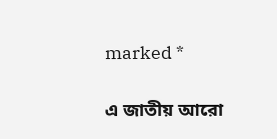marked *

এ জাতীয় আরো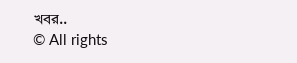খবর..
© All rights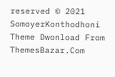reserved © 2021 SomoyerKonthodhoni
Theme Dwonload From ThemesBazar.Com